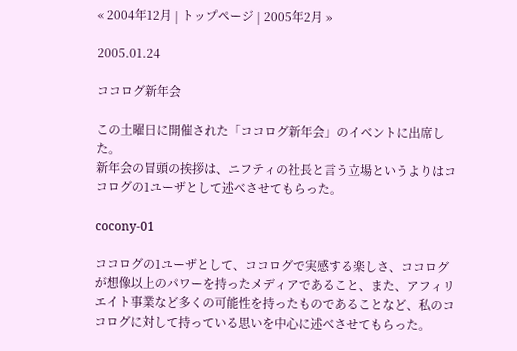« 2004年12月 | トップページ | 2005年2月 »

2005.01.24

ココログ新年会

この土曜日に開催された「ココログ新年会」のイベントに出席した。
新年会の冒頭の挨拶は、ニフティの社長と言う立場というよりはココログの1ユーザとして述べさせてもらった。

cocony-01

ココログの1ユーザとして、ココログで実感する楽しさ、ココログが想像以上のパワーを持ったメディアであること、また、アフィリエイト事業など多くの可能性を持ったものであることなど、私のココログに対して持っている思いを中心に述べさせてもらった。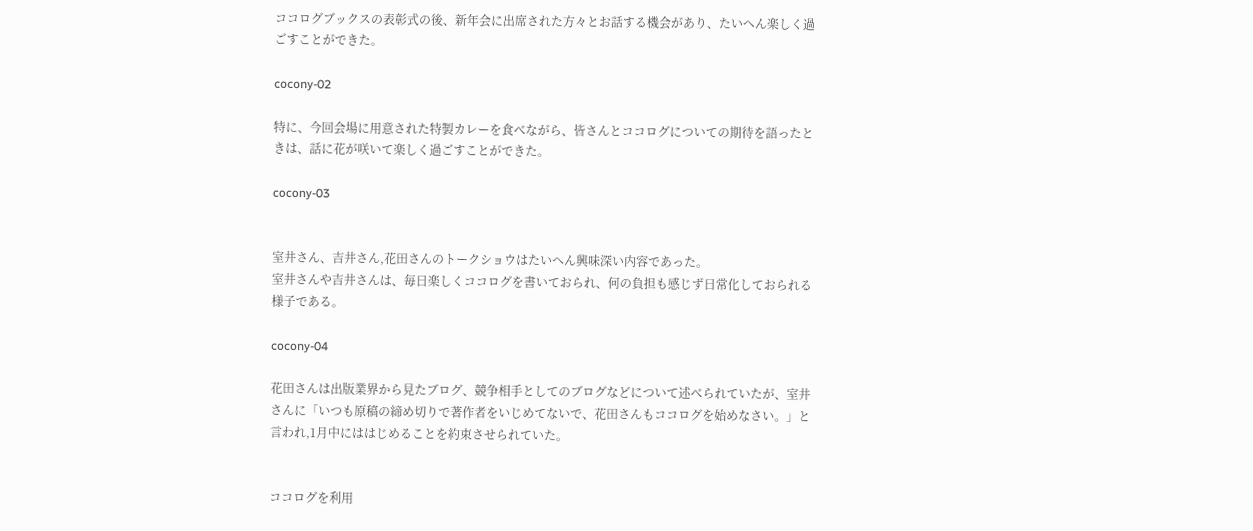ココログブックスの表彰式の後、新年会に出席された方々とお話する機会があり、たいへん楽しく過ごすことができた。

cocony-02

特に、今回会場に用意された特製カレーを食べながら、皆さんとココログについての期待を語ったときは、話に花が咲いて楽しく過ごすことができた。

cocony-03


室井さん、吉井さん,花田さんのトークショウはたいへん興味深い内容であった。
室井さんや吉井さんは、毎日楽しくココログを書いておられ、何の負担も感じず日常化しておられる様子である。

cocony-04

花田さんは出版業界から見たブログ、競争相手としてのブログなどについて述べられていたが、室井さんに「いつも原稿の締め切りで著作者をいじめてないで、花田さんもココログを始めなさい。」と言われ,1月中にははじめることを約束させられていた。


ココログを利用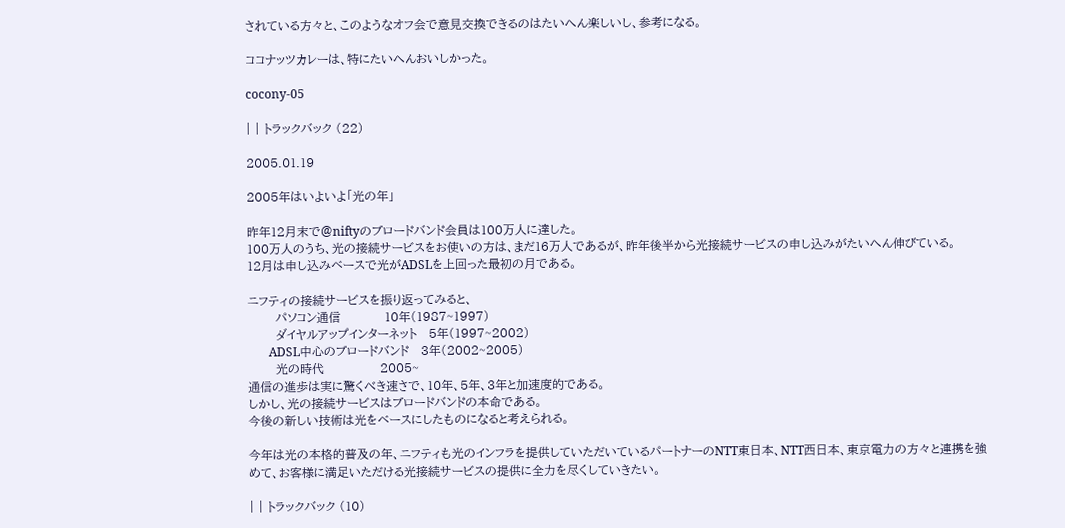されている方々と、このようなオフ会で意見交換できるのはたいへん楽しいし、参考になる。

ココナッツカレーは、特にたいへんおいしかった。

cocony-05

| | トラックバック (22)

2005.01.19

2005年はいよいよ「光の年」

昨年12月末で@niftyのブロードバンド会員は100万人に達した。
100万人のうち、光の接続サービスをお使いの方は、まだ16万人であるが、昨年後半から光接続サービスの申し込みがたいへん伸びている。
12月は申し込みベースで光がADSLを上回った最初の月である。

ニフティの接続サービスを振り返ってみると、
       パソコン通信           10年(1987~1997)
       ダイヤルアップインターネット   5年(1997~2002)
       ADSL中心のブロードバンド   3年(2002~2005)
       光の時代              2005~
通信の進歩は実に驚くべき速さで、10年、5年、3年と加速度的である。
しかし、光の接続サービスはブロードバンドの本命である。
今後の新しい技術は光をベースにしたものになると考えられる。

今年は光の本格的普及の年、ニフティも光のインフラを提供していただいているパートナーのNTT東日本、NTT西日本、東京電力の方々と連携を強めて、お客様に満足いただける光接続サービスの提供に全力を尽くしていきたい。

| | トラックバック (10)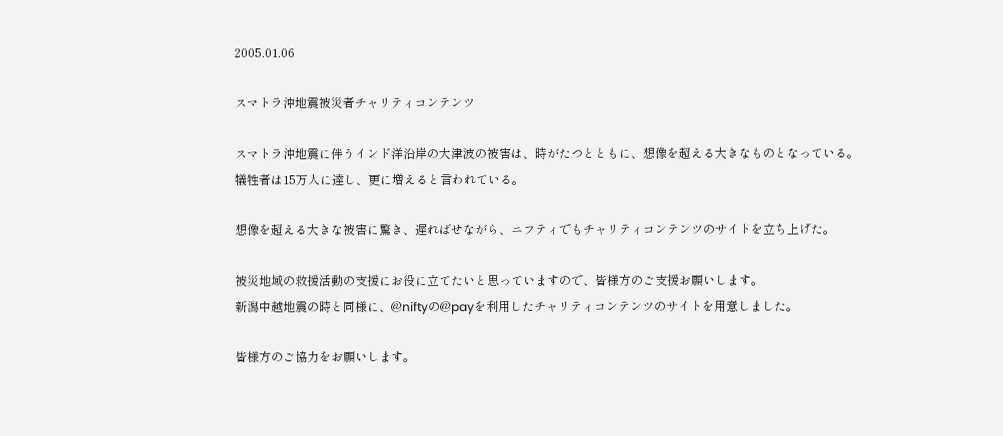2005.01.06

スマトラ沖地震被災者チャリティコンテンツ

スマトラ沖地震に伴うインド洋沿岸の大津波の被害は、時がたつとともに、想像を超える大きなものとなっている。
犠牲者は15万人に達し、更に増えると言われている。

想像を超える大きな被害に驚き、遅ればせながら、ニフティでもチャリティコンテンツのサイトを立ち上げた。

被災地域の救援活動の支援にお役に立てたいと思っていますので、皆様方のご支援お願いします。
新潟中越地震の時と同様に、@niftyの@payを利用したチャリティコンテンツのサイトを用意しました。

皆様方のご協力をお願いします。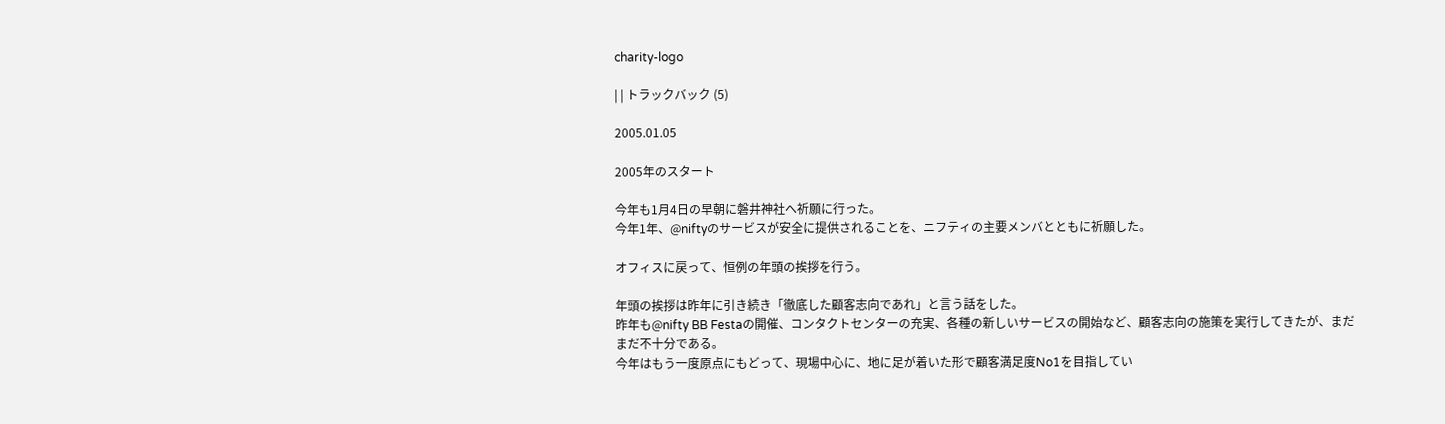charity-logo

| | トラックバック (5)

2005.01.05

2005年のスタート

今年も1月4日の早朝に磐井神社へ祈願に行った。
今年1年、@niftyのサービスが安全に提供されることを、ニフティの主要メンバとともに祈願した。

オフィスに戻って、恒例の年頭の挨拶を行う。

年頭の挨拶は昨年に引き続き「徹底した顧客志向であれ」と言う話をした。
昨年も@nifty BB Festaの開催、コンタクトセンターの充実、各種の新しいサービスの開始など、顧客志向の施策を実行してきたが、まだまだ不十分である。
今年はもう一度原点にもどって、現場中心に、地に足が着いた形で顧客満足度No1を目指してい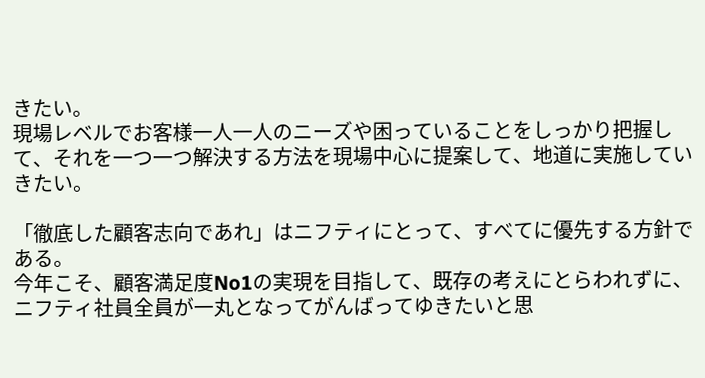きたい。
現場レベルでお客様一人一人のニーズや困っていることをしっかり把握して、それを一つ一つ解決する方法を現場中心に提案して、地道に実施していきたい。

「徹底した顧客志向であれ」はニフティにとって、すべてに優先する方針である。
今年こそ、顧客満足度No1の実現を目指して、既存の考えにとらわれずに、ニフティ社員全員が一丸となってがんばってゆきたいと思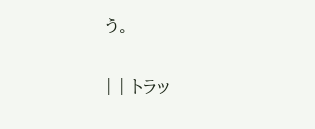う。

| | トラッ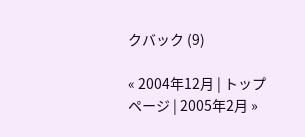クバック (9)

« 2004年12月 | トップページ | 2005年2月 »